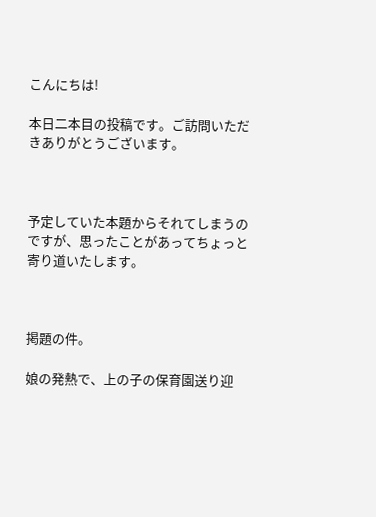こんにちは!

本日二本目の投稿です。ご訪問いただきありがとうございます。



予定していた本題からそれてしまうのですが、思ったことがあってちょっと寄り道いたします。



掲題の件。

娘の発熱で、上の子の保育園送り迎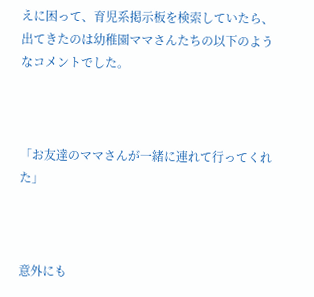えに困って、育児系掲示板を検索していたら、出てきたのは幼稚園ママさんたちの以下のようなコメントでした。



「お友達のママさんが一緒に連れて行ってくれた」



意外にも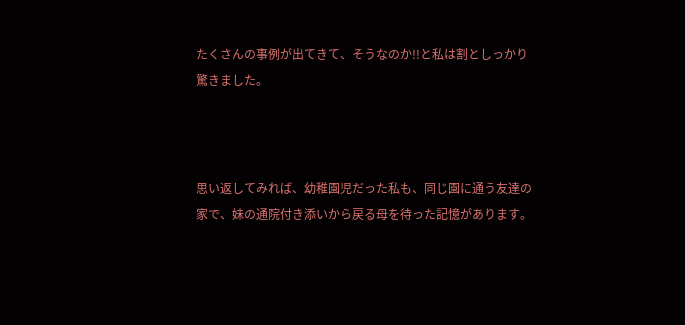たくさんの事例が出てきて、そうなのか!!と私は割としっかり驚きました。



思い返してみれば、幼稚園児だった私も、同じ園に通う友達の家で、妹の通院付き添いから戻る母を待った記憶があります。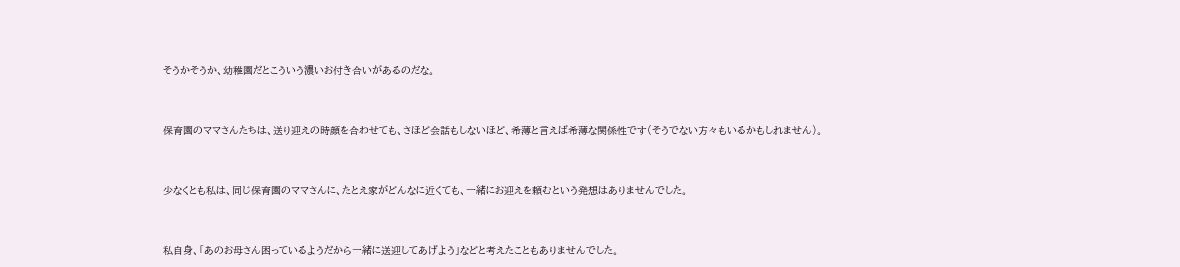そうかそうか、幼稚園だとこういう濃いお付き合いがあるのだな。



保育園のママさんたちは、送り迎えの時顔を合わせても、さほど会話もしないほど、希薄と言えば希薄な関係性です(そうでない方々もいるかもしれません)。



少なくとも私は、同じ保育園のママさんに、たとえ家がどんなに近くても、一緒にお迎えを頼むという発想はありませんでした。



私自身、「あのお母さん困っているようだから一緒に送迎してあげよう」などと考えたこともありませんでした。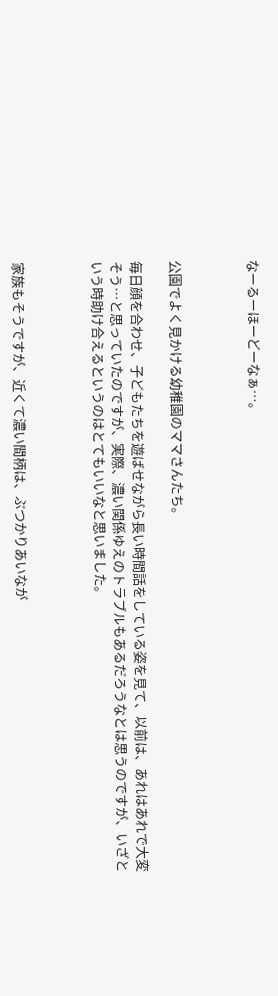なーるーほーどーなぁ…。



公園でよく見かける幼稚園のママさんたち。

毎日顔を合わせ、子どもたちを遊ばせながら長い時間話をしている姿を見て、以前は、あれはあれで大変そう…と思っていたのですが、実際、濃い関係ゆえのトラブルもあるだろうなとは思うのですが、いざという時助け合えるというのはとてもいいなと思いました。



家族もそうですが、近くて濃い間柄は、ぶつかりあいなが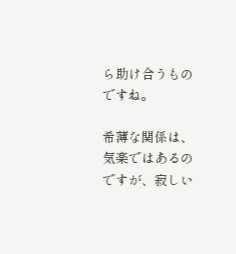ら助け合うものですね。

希薄な関係は、気楽ではあるのですが、寂しい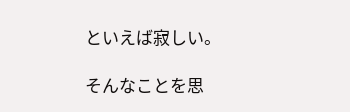といえば寂しい。

そんなことを思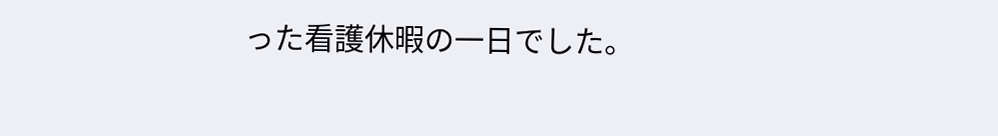った看護休暇の一日でした。